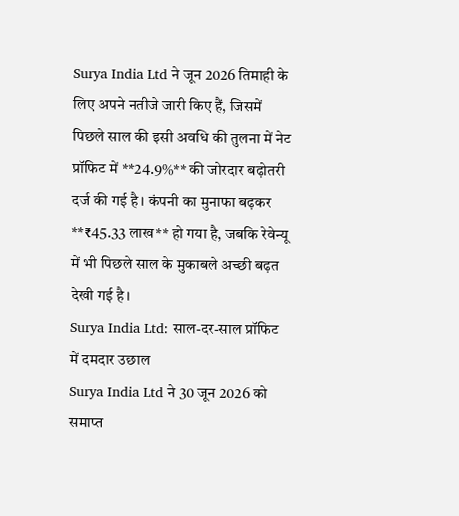Surya India Ltd ने जून 2026 तिमाही के लिए अपने नतीजे जारी किए हैं, जिसमें पिछले साल की इसी अवधि की तुलना में नेट प्रॉफिट में **24.9%** की जोरदार बढ़ोतरी दर्ज की गई है। कंपनी का मुनाफा बढ़कर **₹45.33 लाख** हो गया है, जबकि रेवेन्यू में भी पिछले साल के मुकाबले अच्छी बढ़त देखी गई है।
Surya India Ltd: साल-दर-साल प्रॉफिट में दमदार उछाल
Surya India Ltd ने 30 जून 2026 को समाप्त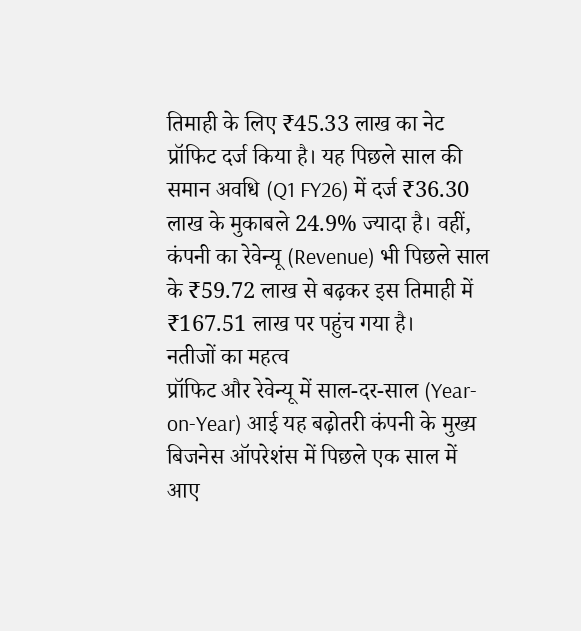तिमाही के लिए ₹45.33 लाख का नेट प्रॉफिट दर्ज किया है। यह पिछले साल की समान अवधि (Q1 FY26) में दर्ज ₹36.30 लाख के मुकाबले 24.9% ज्यादा है। वहीं, कंपनी का रेवेन्यू (Revenue) भी पिछले साल के ₹59.72 लाख से बढ़कर इस तिमाही में ₹167.51 लाख पर पहुंच गया है।
नतीजों का महत्व
प्रॉफिट और रेवेन्यू में साल-दर-साल (Year-on-Year) आई यह बढ़ोतरी कंपनी के मुख्य बिजनेस ऑपरेशंस में पिछले एक साल में आए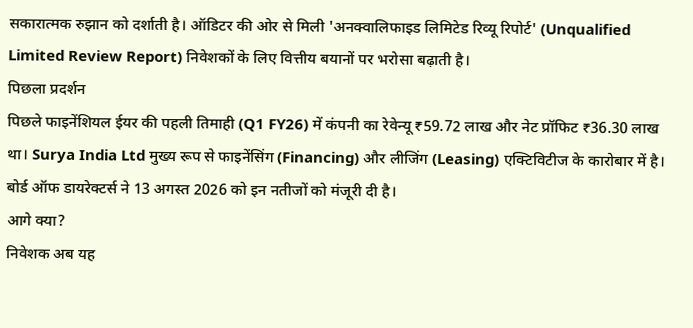सकारात्मक रुझान को दर्शाती है। ऑडिटर की ओर से मिली 'अनक्वालिफाइड लिमिटेड रिव्यू रिपोर्ट' (Unqualified Limited Review Report) निवेशकों के लिए वित्तीय बयानों पर भरोसा बढ़ाती है।
पिछला प्रदर्शन
पिछले फाइनेंशियल ईयर की पहली तिमाही (Q1 FY26) में कंपनी का रेवेन्यू ₹59.72 लाख और नेट प्रॉफिट ₹36.30 लाख था। Surya India Ltd मुख्य रूप से फाइनेंसिंग (Financing) और लीजिंग (Leasing) एक्टिविटीज के कारोबार में है। बोर्ड ऑफ डायरेक्टर्स ने 13 अगस्त 2026 को इन नतीजों को मंजूरी दी है।
आगे क्या?
निवेशक अब यह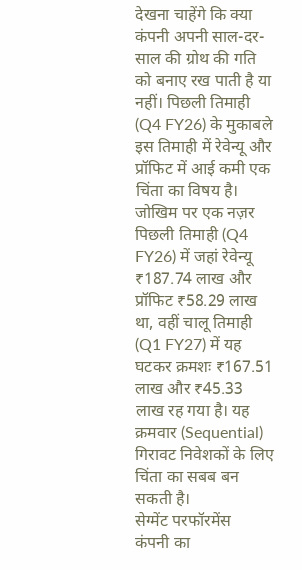देखना चाहेंगे कि क्या कंपनी अपनी साल-दर-साल की ग्रोथ की गति को बनाए रख पाती है या नहीं। पिछली तिमाही (Q4 FY26) के मुकाबले इस तिमाही में रेवेन्यू और प्रॉफिट में आई कमी एक चिंता का विषय है।
जोखिम पर एक नज़र
पिछली तिमाही (Q4 FY26) में जहां रेवेन्यू ₹187.74 लाख और प्रॉफिट ₹58.29 लाख था, वहीं चालू तिमाही (Q1 FY27) में यह घटकर क्रमशः ₹167.51 लाख और ₹45.33 लाख रह गया है। यह क्रमवार (Sequential) गिरावट निवेशकों के लिए चिंता का सबब बन सकती है।
सेग्मेंट परफॉरमेंस
कंपनी का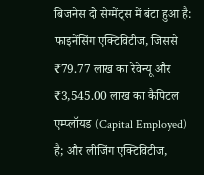बिजनेस दो सेग्मेंट्स में बंटा हुआ है: फाइनेंसिंग एक्टिविटीज, जिससे ₹79.77 लाख का रेवेन्यू और ₹3,545.00 लाख का कैपिटल एम्प्लॉयड (Capital Employed) है; और लीजिंग एक्टिविटीज,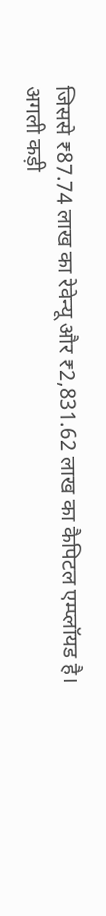जिससे ₹87.74 लाख का रेवेन्यू और ₹2,831.62 लाख का कैपिटल एम्प्लॉयड है।
अगली कड़ी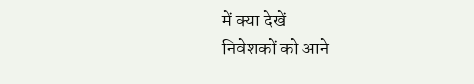में क्या देखें
निवेशकों को आने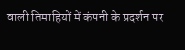वाली तिमाहियों में कंपनी के प्रदर्शन पर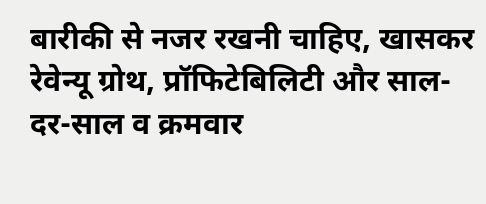बारीकी से नजर रखनी चाहिए, खासकर रेवेन्यू ग्रोथ, प्रॉफिटेबिलिटी और साल-दर-साल व क्रमवार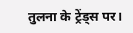तुलना के ट्रेंड्स पर।